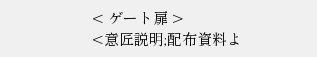< ゲート扉 >
<意匠説明;配布資料よ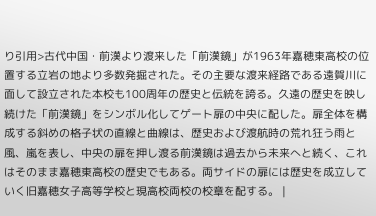り引用>古代中国・前漢より渡来した「前漢鏡」が1963年嘉穂東高校の位置する立岩の地より多数発掘された。その主要な渡来経路である遠賀川に面して設立された本校も100周年の歴史と伝統を誇る。久遠の歴史を映し続けた「前漢鏡」をシンボル化してゲート扉の中央に配した。扉全体を構成する斜めの格子状の直線と曲線は、歴史および渡航時の荒れ狂う雨と風、嵐を表し、中央の扉を押し渡る前漢鏡は過去から未来へと続く、これはそのまま嘉穂東高校の歴史でもある。両サイドの扉には歴史を成立していく旧嘉穂女子高等学校と現高校両校の校章を配する。 |